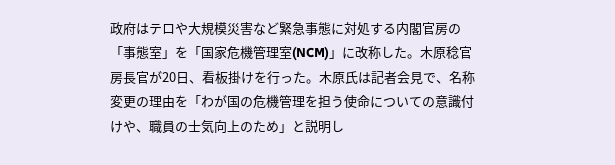政府はテロや大規模災害など緊急事態に対処する内閣官房の「事態室」を「国家危機管理室(NCM)」に改称した。木原稔官房長官が20日、看板掛けを行った。木原氏は記者会見で、名称変更の理由を「わが国の危機管理を担う使命についての意識付けや、職員の士気向上のため」と説明し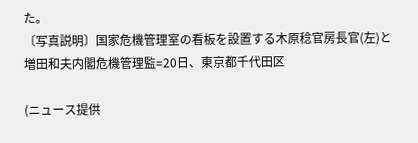た。
〔写真説明〕国家危機管理室の看板を設置する木原稔官房長官(左)と増田和夫内閣危機管理監=20日、東京都千代田区

(ニュース提供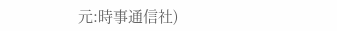元:時事通信社)